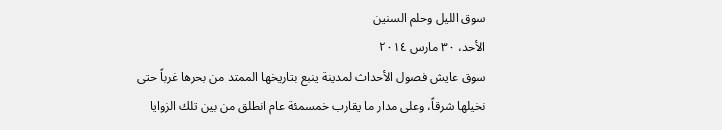سوق الليل وحلم السنين
الأحد، ٣٠ مارس ٢٠١٤
سوق عايش فصول الأحداث لمدينة ينبع بتاريخها الممتد من بحرها غرباً حتى نخيلها شرقاً، وعلى مدار ما يقارب خمسمئة عام انطلق من بين تلك الزوايا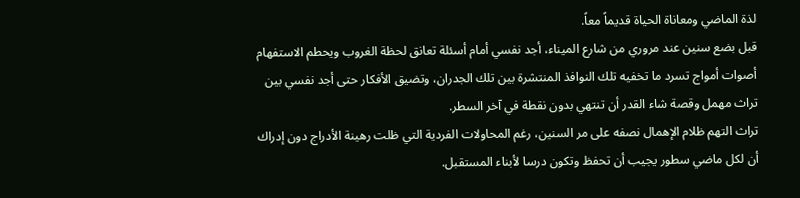لذة الماضي ومعاناة الحياة قديماً معاً.
قبل بضع سنين عند مروري من شارع الميناء، أجد نفسي أمام أسئلة تعانق لحظة الغروب ويحطم الاستفهام أصوات أمواج تسرد ما تخفيه تلك النوافذ المنتشرة بين تلك الجدران، وتضيق الأفكار حتى أجد نفسي بين تراث مهمل وقصة شاء القدر أن تنتهي بدون نقطة في آخر السطر.
تراث التهم ظلام الإهمال نصفه على مر السنين، رغم المحاولات الفردية التي ظلت رهينة الأدراج دون إدراك أن لكل ماضي سطور يجيب أن تحفظ وتكون درسا لأبناء المستقبل.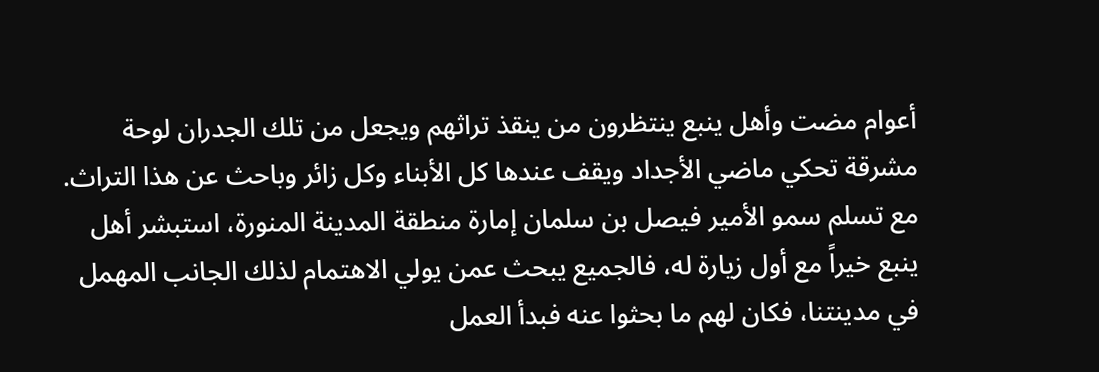أعوام مضت وأهل ينبع ينتظرون من ينقذ تراثهم ويجعل من تلك الجدران لوحة مشرقة تحكي ماضي الأجداد ويقف عندها كل الأبناء وكل زائر وباحث عن هذا التراث.
مع تسلم سمو الأمير فيصل بن سلمان إمارة منطقة المدينة المنورة، استبشر أهل ينبع خيراً مع أول زيارة له، فالجميع يبحث عمن يولي الاهتمام لذلك الجانب المهمل في مدينتنا، فكان لهم ما بحثوا عنه فبدأ العمل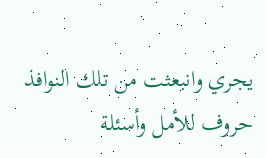يجري وانبعثت من تلك النوافذ حروف للأمل وأسئلة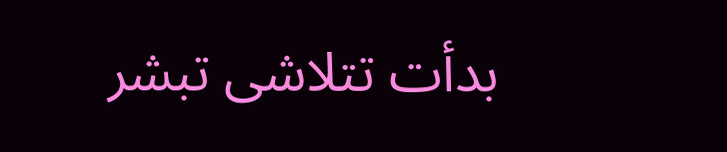بدأت تتلاشى تبشر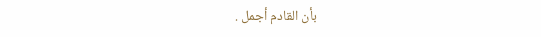بأن القادم أجمل .